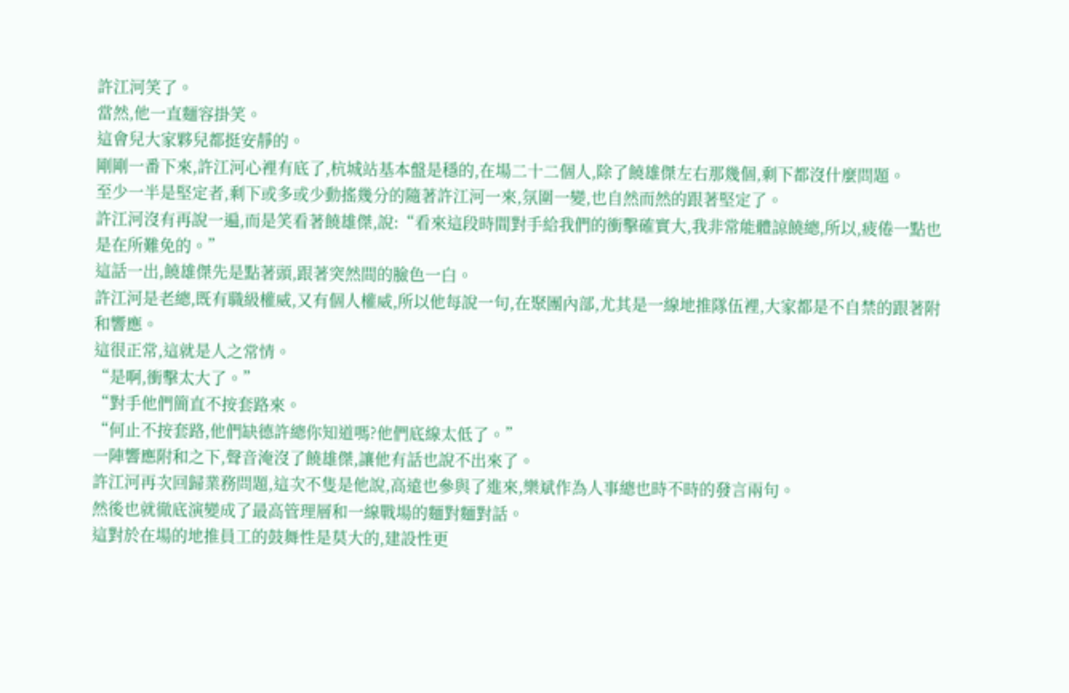許江河笑了。
當然,他一直麵容掛笑。
這會兒大家夥兒都挺安靜的。
剛剛一番下來,許江河心裡有底了,杭城站基本盤是穩的,在場二十二個人,除了饒雄傑左右那幾個,剩下都沒什麼問題。
至少一半是堅定者,剩下或多或少動搖幾分的隨著許江河一來,氛圍一變,也自然而然的跟著堅定了。
許江河沒有再說一遍,而是笑看著饒雄傑,說:“看來這段時間對手給我們的衝擊確實大,我非常能體諒饒總,所以,疲倦一點也是在所難免的。”
這話一出,饒雄傑先是點著頭,跟著突然間的臉色一白。
許江河是老總,既有職級權威,又有個人權威,所以他每說一句,在聚團內部,尤其是一線地推隊伍裡,大家都是不自禁的跟著附和響應。
這很正常,這就是人之常情。
“是啊,衝擊太大了。”
“對手他們簡直不按套路來。
“何止不按套路,他們缺德許總你知道嗎?他們底線太低了。”
一陣響應附和之下,聲音淹沒了饒雄傑,讓他有話也說不出來了。
許江河再次回歸業務問題,這次不隻是他說,高遠也參與了進來,樂斌作為人事總也時不時的發言兩句。
然後也就徹底演變成了最高管理層和一線戰場的麵對麵對話。
這對於在場的地推員工的鼓舞性是莫大的,建設性更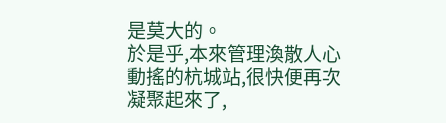是莫大的。
於是乎,本來管理渙散人心動搖的杭城站,很快便再次凝聚起來了,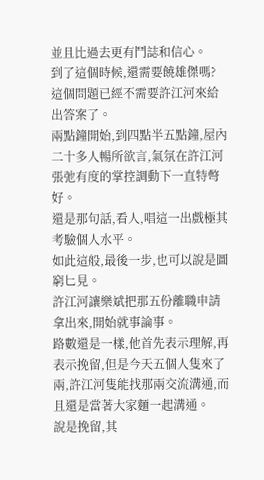並且比過去更有鬥誌和信心。
到了這個時候,還需要饒雄傑嗎?
這個問題已經不需要許江河來給出答案了。
兩點鐘開始,到四點半五點鐘,屋內二十多人暢所欲言,氣氛在許江河張弛有度的掌控調動下一直特彆好。
還是那句話,看人,唱這一出戲極其考驗個人水平。
如此這般,最後一步,也可以說是圖窮匕見。
許江河讓樂斌把那五份離職申請拿出來,開始就事論事。
路數還是一樣,他首先表示理解,再表示挽留,但是今天五個人隻來了兩,許江河隻能找那兩交流溝通,而且還是當著大家麵一起溝通。
說是挽留,其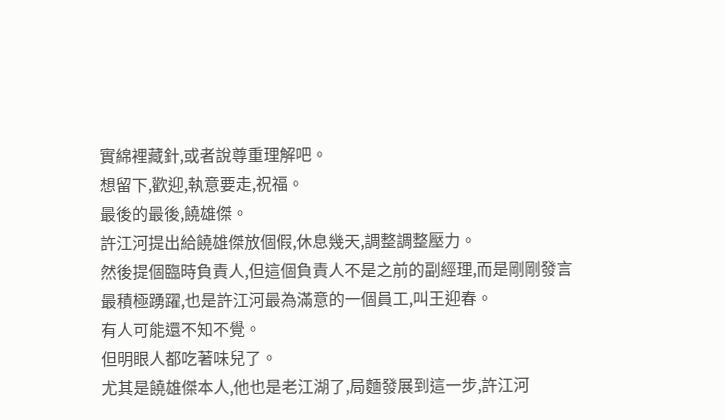實綿裡藏針,或者說尊重理解吧。
想留下,歡迎,執意要走,祝福。
最後的最後,饒雄傑。
許江河提出給饒雄傑放個假,休息幾天,調整調整壓力。
然後提個臨時負責人,但這個負責人不是之前的副經理,而是剛剛發言最積極踴躍,也是許江河最為滿意的一個員工,叫王迎春。
有人可能還不知不覺。
但明眼人都吃著味兒了。
尤其是饒雄傑本人,他也是老江湖了,局麵發展到這一步,許江河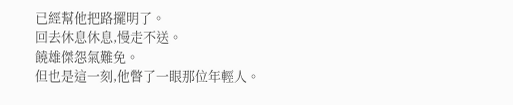已經幫他把路擺明了。
回去休息休息,慢走不送。
饒雄傑怨氣難免。
但也是這一刻,他瞥了一眼那位年輕人。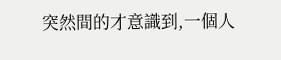突然間的才意識到,一個人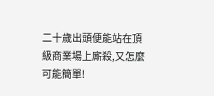二十歲出頭便能站在頂級商業場上廝殺,又怎麼可能簡單!